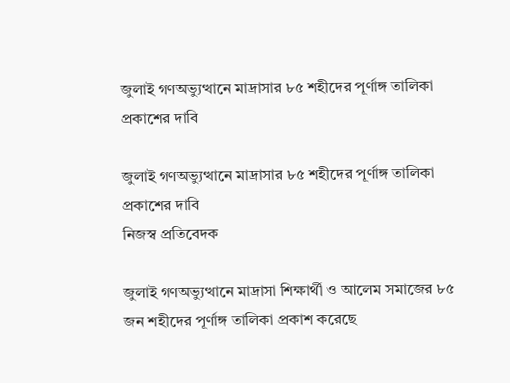জুলাই গণঅভ্যুত্থানে মাদ্রাসার ৮৫ শহীদের পূর্ণাঙ্গ তালিকা প্রকাশের দাবি

জুলাই গণঅভ্যুত্থানে মাদ্রাসার ৮৫ শহীদের পূর্ণাঙ্গ তালিকা প্রকাশের দাবি
নিজস্ব প্রতিবেদক

জুলাই গণঅভ্যুত্থানে মাদ্রাসা শিক্ষার্থী ও আলেম সমাজের ৮৫ জন শহীদের পূর্ণাঙ্গ তালিকা প্রকাশ করেছে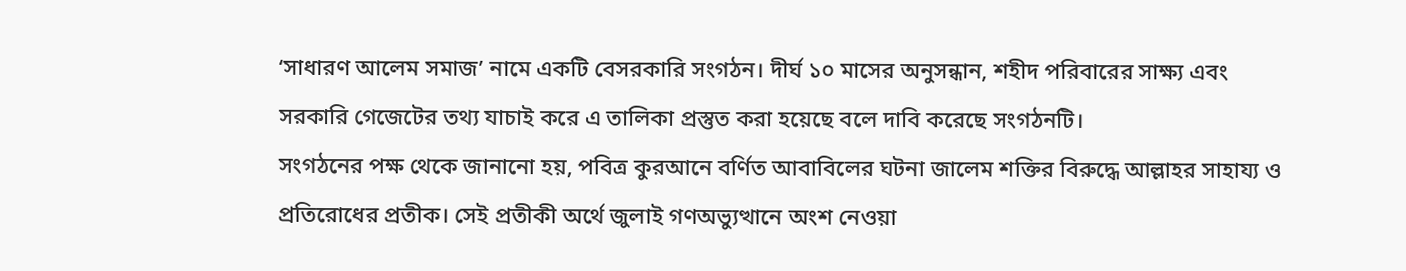‘সাধারণ আলেম সমাজ’ নামে একটি বেসরকারি সংগঠন। দীর্ঘ ১০ মাসের অনুসন্ধান, শহীদ পরিবারের সাক্ষ্য এবং সরকারি গেজেটের তথ্য যাচাই করে এ তালিকা প্রস্তুত করা হয়েছে বলে দাবি করেছে সংগঠনটি।
সংগঠনের পক্ষ থেকে জানানো হয়, পবিত্র কুরআনে বর্ণিত আবাবিলের ঘটনা জালেম শক্তির বিরুদ্ধে আল্লাহর সাহায্য ও প্রতিরোধের প্রতীক। সেই প্রতীকী অর্থে জুলাই গণঅভ্যুত্থানে অংশ নেওয়া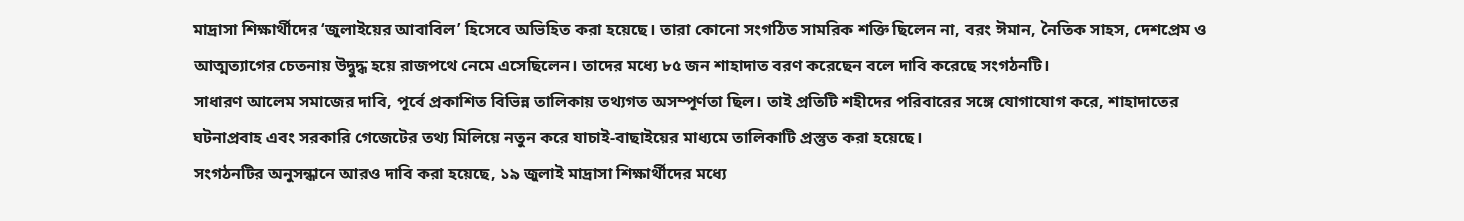মাদ্রাসা শিক্ষার্থীদের ‘জুলাইয়ের আবাবিল’ হিসেবে অভিহিত করা হয়েছে। তারা কোনো সংগঠিত সামরিক শক্তি ছিলেন না, বরং ঈমান, নৈতিক সাহস, দেশপ্রেম ও আত্মত্যাগের চেতনায় উদ্বুদ্ধ হয়ে রাজপথে নেমে এসেছিলেন। তাদের মধ্যে ৮৫ জন শাহাদাত বরণ করেছেন বলে দাবি করেছে সংগঠনটি।
সাধারণ আলেম সমাজের দাবি, পূর্বে প্রকাশিত বিভিন্ন তালিকায় তথ্যগত অসম্পূর্ণতা ছিল। তাই প্রতিটি শহীদের পরিবারের সঙ্গে যোগাযোগ করে, শাহাদাতের ঘটনাপ্রবাহ এবং সরকারি গেজেটের তথ্য মিলিয়ে নতুন করে যাচাই-বাছাইয়ের মাধ্যমে তালিকাটি প্রস্তুত করা হয়েছে।
সংগঠনটির অনুসন্ধানে আরও দাবি করা হয়েছে, ১৯ জুলাই মাদ্রাসা শিক্ষার্থীদের মধ্যে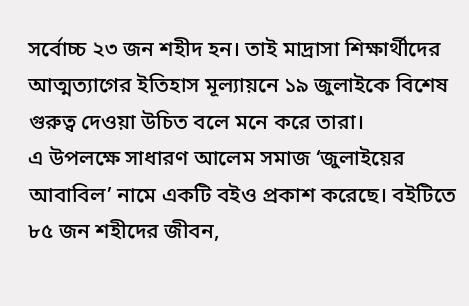সর্বোচ্চ ২৩ জন শহীদ হন। তাই মাদ্রাসা শিক্ষার্থীদের আত্মত্যাগের ইতিহাস মূল্যায়নে ১৯ জুলাইকে বিশেষ গুরুত্ব দেওয়া উচিত বলে মনে করে তারা।
এ উপলক্ষে সাধারণ আলেম সমাজ ‘জুলাইয়ের আবাবিল’ নামে একটি বইও প্রকাশ করেছে। বইটিতে ৮৫ জন শহীদের জীবন,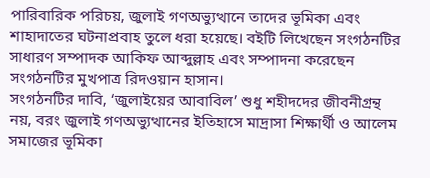পারিবারিক পরিচয়, জুলাই গণঅভ্যুত্থানে তাদের ভূমিকা এবং শাহাদাতের ঘটনাপ্রবাহ তুলে ধরা হয়েছে। বইটি লিখেছেন সংগঠনটির সাধারণ সম্পাদক আকিফ আব্দুল্লাহ এবং সম্পাদনা করেছেন সংগঠনটির মুখপাত্র রিদওয়ান হাসান।
সংগঠনটির দাবি, ‘জুলাইয়ের আবাবিল’ শুধু শহীদদের জীবনীগ্রন্থ নয়, বরং জুলাই গণঅভ্যুত্থানের ইতিহাসে মাদ্রাসা শিক্ষার্থী ও আলেম সমাজের ভূমিকা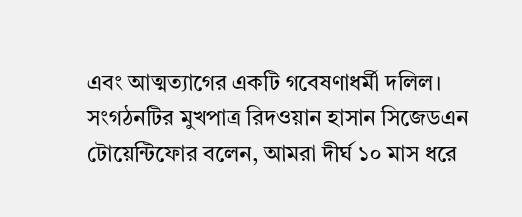এবং আত্মত্যাগের একটি গবেষণাধর্মী দলিল।
সংগঠনটির মুখপাত্র রিদওয়ান হাসান সিজেডএন টোয়েন্টিফোর বলেন, আমরা দীর্ঘ ১০ মাস ধরে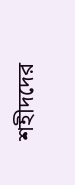শহীদদের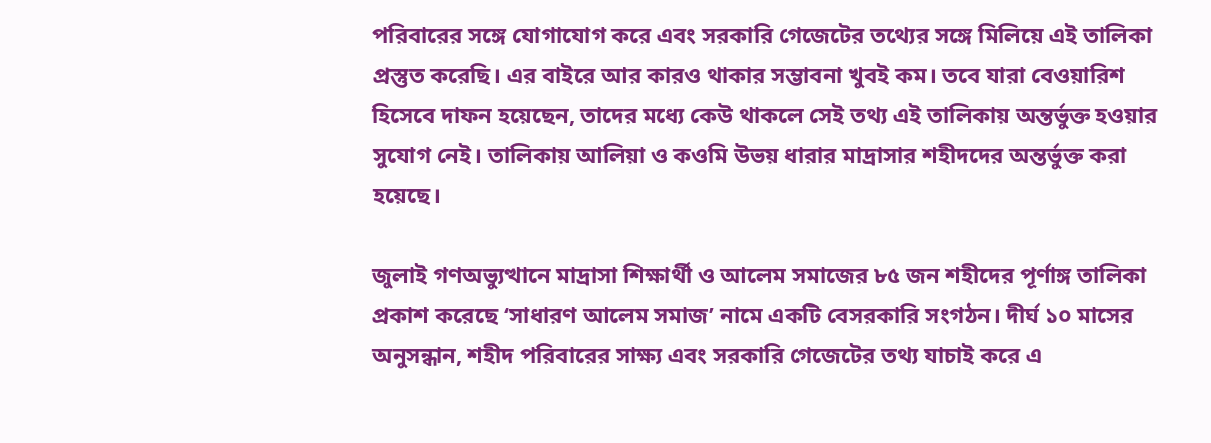পরিবারের সঙ্গে যোগাযোগ করে এবং সরকারি গেজেটের তথ্যের সঙ্গে মিলিয়ে এই তালিকা প্রস্তুত করেছি। এর বাইরে আর কারও থাকার সম্ভাবনা খুবই কম। তবে যারা বেওয়ারিশ হিসেবে দাফন হয়েছেন, তাদের মধ্যে কেউ থাকলে সেই তথ্য এই তালিকায় অন্তর্ভুক্ত হওয়ার সুযোগ নেই। তালিকায় আলিয়া ও কওমি উভয় ধারার মাদ্রাসার শহীদদের অন্তর্ভুক্ত করা হয়েছে।

জুলাই গণঅভ্যুত্থানে মাদ্রাসা শিক্ষার্থী ও আলেম সমাজের ৮৫ জন শহীদের পূর্ণাঙ্গ তালিকা প্রকাশ করেছে ‘সাধারণ আলেম সমাজ’ নামে একটি বেসরকারি সংগঠন। দীর্ঘ ১০ মাসের অনুসন্ধান, শহীদ পরিবারের সাক্ষ্য এবং সরকারি গেজেটের তথ্য যাচাই করে এ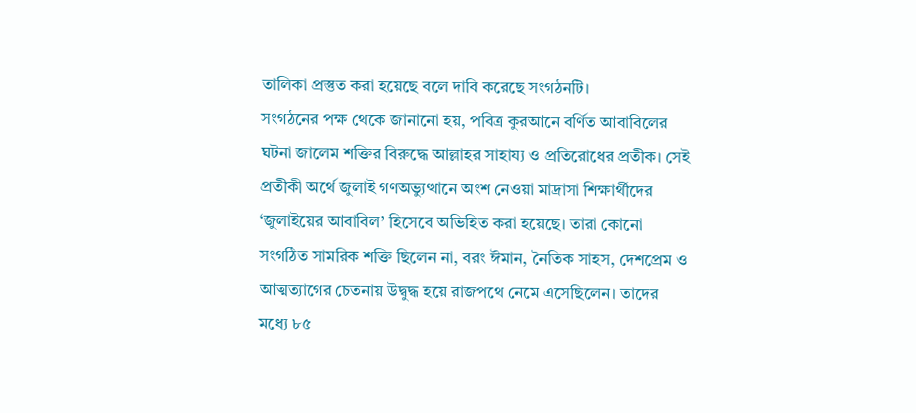তালিকা প্রস্তুত করা হয়েছে বলে দাবি করেছে সংগঠনটি।
সংগঠনের পক্ষ থেকে জানানো হয়, পবিত্র কুরআনে বর্ণিত আবাবিলের ঘটনা জালেম শক্তির বিরুদ্ধে আল্লাহর সাহায্য ও প্রতিরোধের প্রতীক। সেই প্রতীকী অর্থে জুলাই গণঅভ্যুত্থানে অংশ নেওয়া মাদ্রাসা শিক্ষার্থীদের ‘জুলাইয়ের আবাবিল’ হিসেবে অভিহিত করা হয়েছে। তারা কোনো সংগঠিত সামরিক শক্তি ছিলেন না, বরং ঈমান, নৈতিক সাহস, দেশপ্রেম ও আত্মত্যাগের চেতনায় উদ্বুদ্ধ হয়ে রাজপথে নেমে এসেছিলেন। তাদের মধ্যে ৮৫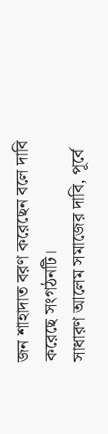জন শাহাদাত বরণ করেছেন বলে দাবি করেছে সংগঠনটি।
সাধারণ আলেম সমাজের দাবি, পূর্বে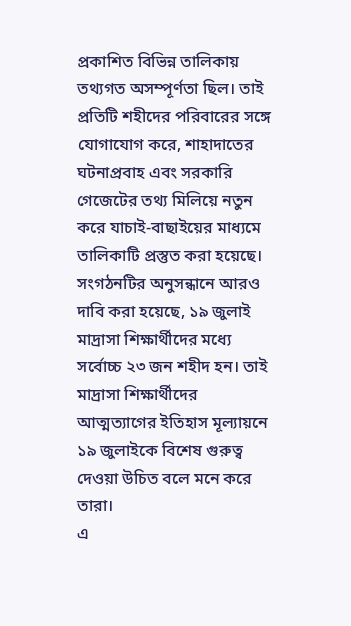প্রকাশিত বিভিন্ন তালিকায় তথ্যগত অসম্পূর্ণতা ছিল। তাই প্রতিটি শহীদের পরিবারের সঙ্গে যোগাযোগ করে, শাহাদাতের ঘটনাপ্রবাহ এবং সরকারি গেজেটের তথ্য মিলিয়ে নতুন করে যাচাই-বাছাইয়ের মাধ্যমে তালিকাটি প্রস্তুত করা হয়েছে।
সংগঠনটির অনুসন্ধানে আরও দাবি করা হয়েছে, ১৯ জুলাই মাদ্রাসা শিক্ষার্থীদের মধ্যে সর্বোচ্চ ২৩ জন শহীদ হন। তাই মাদ্রাসা শিক্ষার্থীদের আত্মত্যাগের ইতিহাস মূল্যায়নে ১৯ জুলাইকে বিশেষ গুরুত্ব দেওয়া উচিত বলে মনে করে তারা।
এ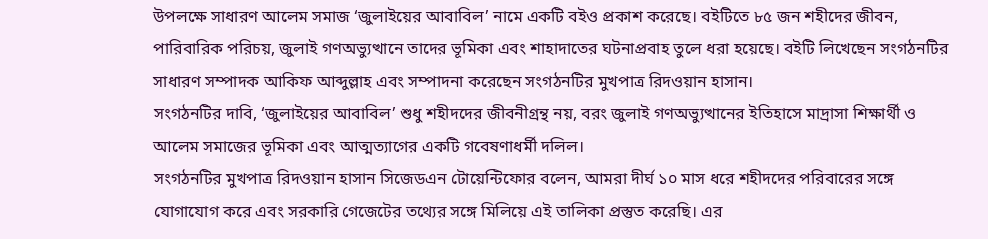উপলক্ষে সাধারণ আলেম সমাজ ‘জুলাইয়ের আবাবিল’ নামে একটি বইও প্রকাশ করেছে। বইটিতে ৮৫ জন শহীদের জীবন, পারিবারিক পরিচয়, জুলাই গণঅভ্যুত্থানে তাদের ভূমিকা এবং শাহাদাতের ঘটনাপ্রবাহ তুলে ধরা হয়েছে। বইটি লিখেছেন সংগঠনটির সাধারণ সম্পাদক আকিফ আব্দুল্লাহ এবং সম্পাদনা করেছেন সংগঠনটির মুখপাত্র রিদওয়ান হাসান।
সংগঠনটির দাবি, ‘জুলাইয়ের আবাবিল’ শুধু শহীদদের জীবনীগ্রন্থ নয়, বরং জুলাই গণঅভ্যুত্থানের ইতিহাসে মাদ্রাসা শিক্ষার্থী ও আলেম সমাজের ভূমিকা এবং আত্মত্যাগের একটি গবেষণাধর্মী দলিল।
সংগঠনটির মুখপাত্র রিদওয়ান হাসান সিজেডএন টোয়েন্টিফোর বলেন, আমরা দীর্ঘ ১০ মাস ধরে শহীদদের পরিবারের সঙ্গে যোগাযোগ করে এবং সরকারি গেজেটের তথ্যের সঙ্গে মিলিয়ে এই তালিকা প্রস্তুত করেছি। এর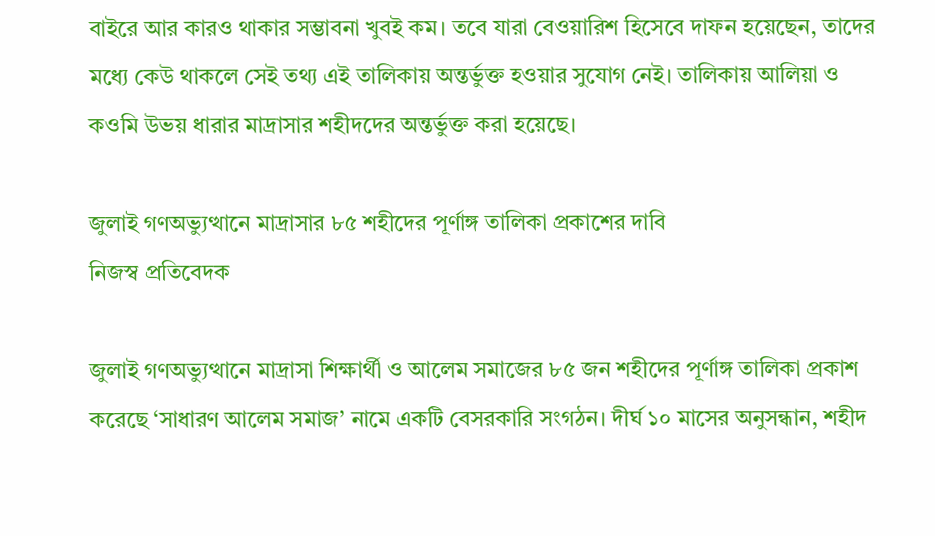বাইরে আর কারও থাকার সম্ভাবনা খুবই কম। তবে যারা বেওয়ারিশ হিসেবে দাফন হয়েছেন, তাদের মধ্যে কেউ থাকলে সেই তথ্য এই তালিকায় অন্তর্ভুক্ত হওয়ার সুযোগ নেই। তালিকায় আলিয়া ও কওমি উভয় ধারার মাদ্রাসার শহীদদের অন্তর্ভুক্ত করা হয়েছে।

জুলাই গণঅভ্যুত্থানে মাদ্রাসার ৮৫ শহীদের পূর্ণাঙ্গ তালিকা প্রকাশের দাবি
নিজস্ব প্রতিবেদক

জুলাই গণঅভ্যুত্থানে মাদ্রাসা শিক্ষার্থী ও আলেম সমাজের ৮৫ জন শহীদের পূর্ণাঙ্গ তালিকা প্রকাশ করেছে ‘সাধারণ আলেম সমাজ’ নামে একটি বেসরকারি সংগঠন। দীর্ঘ ১০ মাসের অনুসন্ধান, শহীদ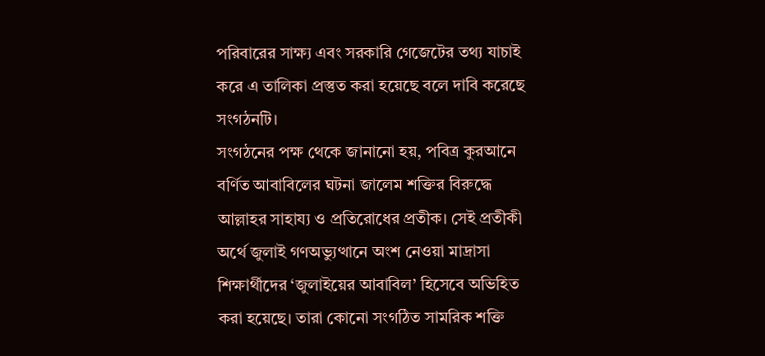পরিবারের সাক্ষ্য এবং সরকারি গেজেটের তথ্য যাচাই করে এ তালিকা প্রস্তুত করা হয়েছে বলে দাবি করেছে সংগঠনটি।
সংগঠনের পক্ষ থেকে জানানো হয়, পবিত্র কুরআনে বর্ণিত আবাবিলের ঘটনা জালেম শক্তির বিরুদ্ধে আল্লাহর সাহায্য ও প্রতিরোধের প্রতীক। সেই প্রতীকী অর্থে জুলাই গণঅভ্যুত্থানে অংশ নেওয়া মাদ্রাসা শিক্ষার্থীদের ‘জুলাইয়ের আবাবিল’ হিসেবে অভিহিত করা হয়েছে। তারা কোনো সংগঠিত সামরিক শক্তি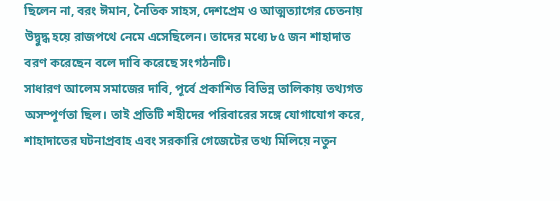ছিলেন না, বরং ঈমান, নৈতিক সাহস, দেশপ্রেম ও আত্মত্যাগের চেতনায় উদ্বুদ্ধ হয়ে রাজপথে নেমে এসেছিলেন। তাদের মধ্যে ৮৫ জন শাহাদাত বরণ করেছেন বলে দাবি করেছে সংগঠনটি।
সাধারণ আলেম সমাজের দাবি, পূর্বে প্রকাশিত বিভিন্ন তালিকায় তথ্যগত অসম্পূর্ণতা ছিল। তাই প্রতিটি শহীদের পরিবারের সঙ্গে যোগাযোগ করে, শাহাদাতের ঘটনাপ্রবাহ এবং সরকারি গেজেটের তথ্য মিলিয়ে নতুন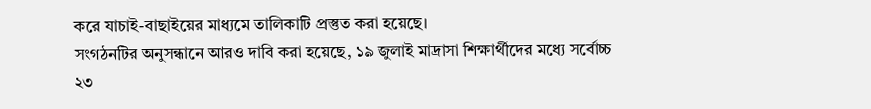করে যাচাই-বাছাইয়ের মাধ্যমে তালিকাটি প্রস্তুত করা হয়েছে।
সংগঠনটির অনুসন্ধানে আরও দাবি করা হয়েছে, ১৯ জুলাই মাদ্রাসা শিক্ষার্থীদের মধ্যে সর্বোচ্চ ২৩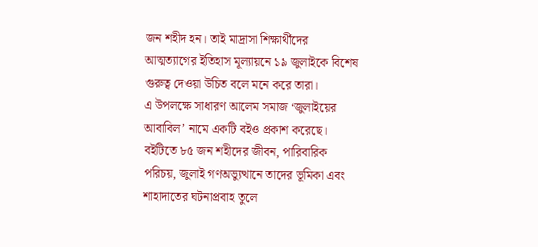জন শহীদ হন। তাই মাদ্রাসা শিক্ষার্থীদের আত্মত্যাগের ইতিহাস মূল্যায়নে ১৯ জুলাইকে বিশেষ গুরুত্ব দেওয়া উচিত বলে মনে করে তারা।
এ উপলক্ষে সাধারণ আলেম সমাজ ‘জুলাইয়ের আবাবিল’ নামে একটি বইও প্রকাশ করেছে। বইটিতে ৮৫ জন শহীদের জীবন, পারিবারিক পরিচয়, জুলাই গণঅভ্যুত্থানে তাদের ভূমিকা এবং শাহাদাতের ঘটনাপ্রবাহ তুলে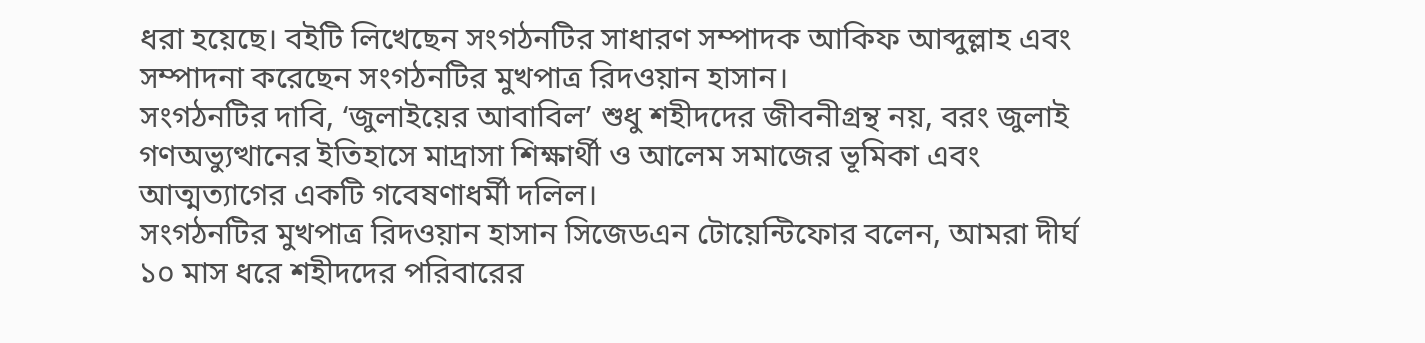ধরা হয়েছে। বইটি লিখেছেন সংগঠনটির সাধারণ সম্পাদক আকিফ আব্দুল্লাহ এবং সম্পাদনা করেছেন সংগঠনটির মুখপাত্র রিদওয়ান হাসান।
সংগঠনটির দাবি, ‘জুলাইয়ের আবাবিল’ শুধু শহীদদের জীবনীগ্রন্থ নয়, বরং জুলাই গণঅভ্যুত্থানের ইতিহাসে মাদ্রাসা শিক্ষার্থী ও আলেম সমাজের ভূমিকা এবং আত্মত্যাগের একটি গবেষণাধর্মী দলিল।
সংগঠনটির মুখপাত্র রিদওয়ান হাসান সিজেডএন টোয়েন্টিফোর বলেন, আমরা দীর্ঘ ১০ মাস ধরে শহীদদের পরিবারের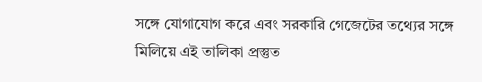সঙ্গে যোগাযোগ করে এবং সরকারি গেজেটের তথ্যের সঙ্গে মিলিয়ে এই তালিকা প্রস্তুত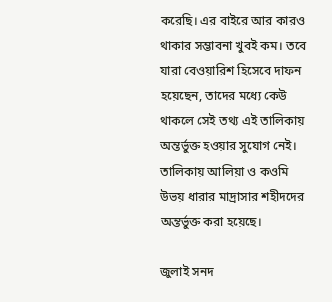করেছি। এর বাইরে আর কারও থাকার সম্ভাবনা খুবই কম। তবে যারা বেওয়ারিশ হিসেবে দাফন হয়েছেন, তাদের মধ্যে কেউ থাকলে সেই তথ্য এই তালিকায় অন্তর্ভুক্ত হওয়ার সুযোগ নেই। তালিকায় আলিয়া ও কওমি উভয় ধারার মাদ্রাসার শহীদদের অন্তর্ভুক্ত করা হয়েছে।

জুলাই সনদ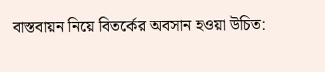বাস্তবায়ন নিয়ে বিতর্কের অবসান হওয়া উচিত: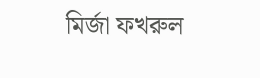মির্জা ফখরুল